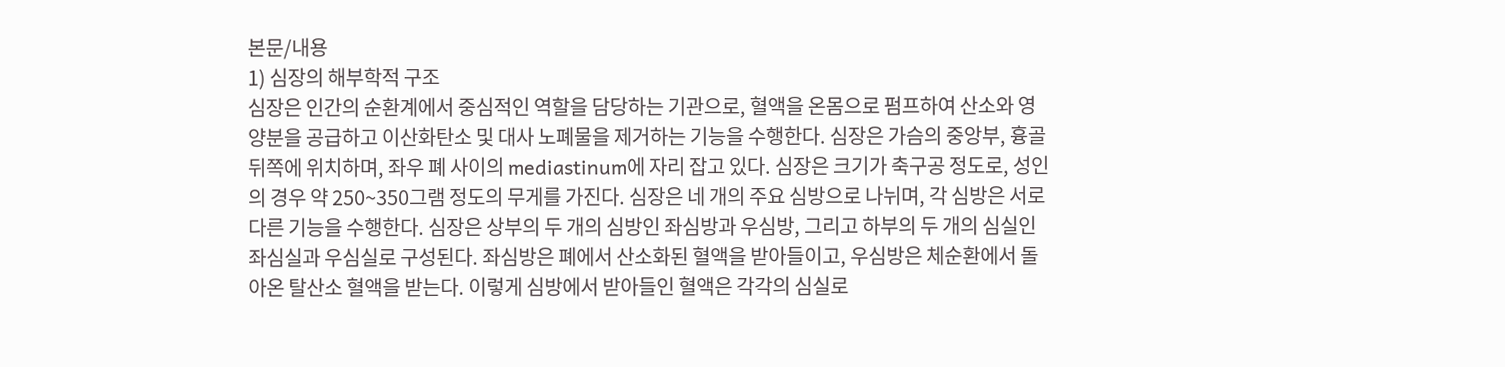본문/내용
1) 심장의 해부학적 구조
심장은 인간의 순환계에서 중심적인 역할을 담당하는 기관으로, 혈액을 온몸으로 펌프하여 산소와 영양분을 공급하고 이산화탄소 및 대사 노폐물을 제거하는 기능을 수행한다. 심장은 가슴의 중앙부, 흉골 뒤쪽에 위치하며, 좌우 폐 사이의 mediastinum에 자리 잡고 있다. 심장은 크기가 축구공 정도로, 성인의 경우 약 250~350그램 정도의 무게를 가진다. 심장은 네 개의 주요 심방으로 나뉘며, 각 심방은 서로 다른 기능을 수행한다. 심장은 상부의 두 개의 심방인 좌심방과 우심방, 그리고 하부의 두 개의 심실인 좌심실과 우심실로 구성된다. 좌심방은 폐에서 산소화된 혈액을 받아들이고, 우심방은 체순환에서 돌아온 탈산소 혈액을 받는다. 이렇게 심방에서 받아들인 혈액은 각각의 심실로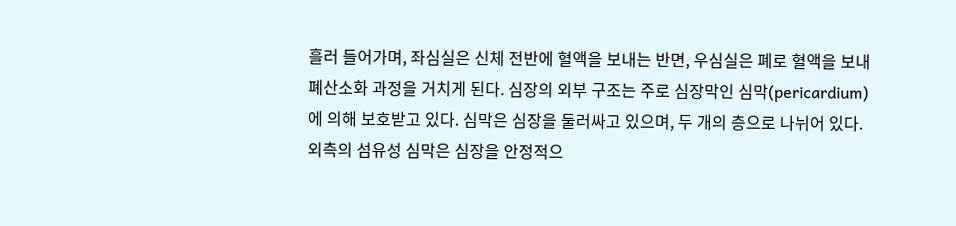흘러 들어가며, 좌심실은 신체 전반에 혈액을 보내는 반면, 우심실은 폐로 혈액을 보내 폐산소화 과정을 거치게 된다. 심장의 외부 구조는 주로 심장막인 심막(pericardium)에 의해 보호받고 있다. 심막은 심장을 둘러싸고 있으며, 두 개의 층으로 나뉘어 있다. 외측의 섬유성 심막은 심장을 안정적으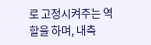로 고정시켜주는 역할을 하며, 내측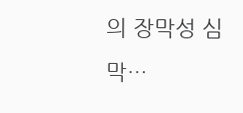의 장막성 심막…